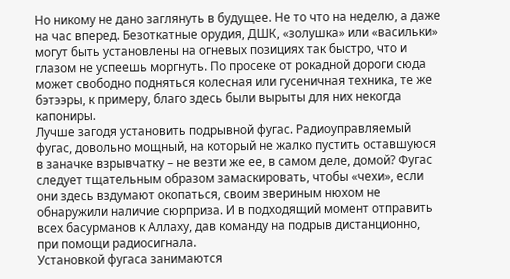Но никому не дано заглянуть в будущее. Не то что на неделю, а даже на час вперед. Безоткатные орудия, ДШК, «золушка» или «васильки» могут быть установлены на огневых позициях так быстро, что и глазом не успеешь моргнуть. По просеке от рокадной дороги сюда может свободно подняться колесная или гусеничная техника, те же бэтээры, к примеру, благо здесь были вырыты для них некогда капониры.
Лучше загодя установить подрывной фугас. Радиоуправляемый фугас, довольно мощный, на который не жалко пустить оставшуюся в заначке взрывчатку – не везти же ее, в самом деле, домой? Фугас следует тщательным образом замаскировать, чтобы «чехи», если они здесь вздумают окопаться, своим звериным нюхом не обнаружили наличие сюрприза. И в подходящий момент отправить всех басурманов к Аллаху, дав команду на подрыв дистанционно, при помощи радиосигнала.
Установкой фугаса занимаются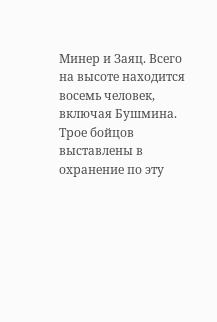Минер и Заяц. Всего на высоте находится восемь человек, включая Бушмина. Трое бойцов выставлены в охранение по эту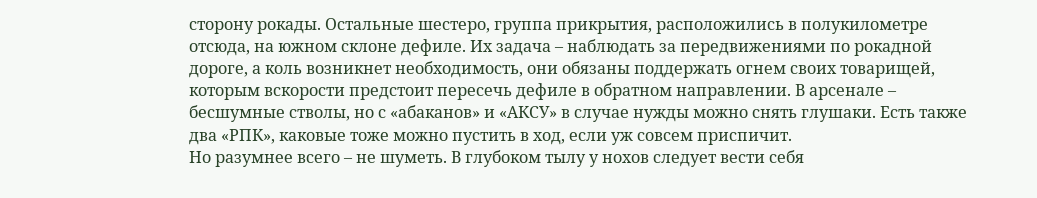сторону рокады. Остальные шестеро, группа прикрытия, расположились в полукилометре отсюда, на южном склоне дефиле. Их задача – наблюдать за передвижениями по рокадной дороге, а коль возникнет необходимость, они обязаны поддержать огнем своих товарищей, которым вскорости предстоит пересечь дефиле в обратном направлении. В арсенале – бесшумные стволы, но с «абаканов» и «АКСУ» в случае нужды можно снять глушаки. Есть также два «РПК», каковые тоже можно пустить в ход, если уж совсем приспичит.
Но разумнее всего – не шуметь. В глубоком тылу у нохов следует вести себя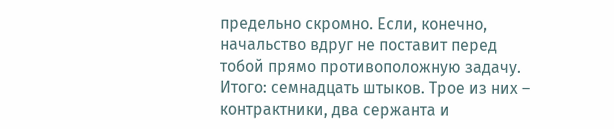предельно скромно. Если, конечно, начальство вдруг не поставит перед тобой прямо противоположную задачу.
Итого: семнадцать штыков. Трое из них – контрактники, два сержанта и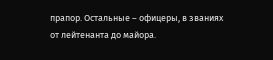прапор. Остальные – офицеры, в званиях от лейтенанта до майора.